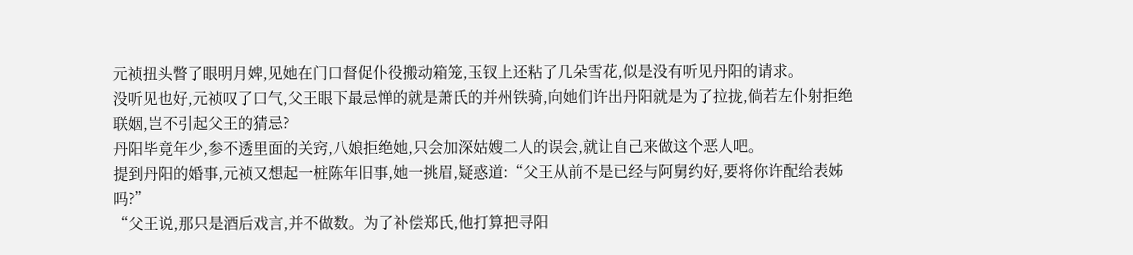元祯扭头瞥了眼明月婢,见她在门口督促仆役搬动箱笼,玉钗上还粘了几朵雪花,似是没有听见丹阳的请求。
没听见也好,元祯叹了口气,父王眼下最忌惮的就是萧氏的并州铁骑,向她们许出丹阳就是为了拉拢,倘若左仆射拒绝联姻,岂不引起父王的猜忌?
丹阳毕竟年少,参不透里面的关窍,八娘拒绝她,只会加深姑嫂二人的误会,就让自己来做这个恶人吧。
提到丹阳的婚事,元祯又想起一桩陈年旧事,她一挑眉,疑惑道:“父王从前不是已经与阿舅约好,要将你许配给表姊吗?”
“父王说,那只是酒后戏言,并不做数。为了补偿郑氏,他打算把寻阳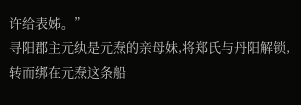许给表姊。”
寻阳郡主元纨是元焘的亲母妹,将郑氏与丹阳解锁,转而绑在元焘这条船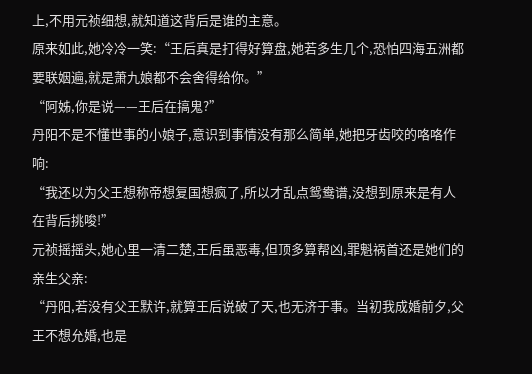上,不用元祯细想,就知道这背后是谁的主意。
原来如此,她冷冷一笑:“王后真是打得好算盘,她若多生几个,恐怕四海五洲都要联姻遍,就是萧九娘都不会舍得给你。”
“阿姊,你是说——王后在搞鬼?”
丹阳不是不懂世事的小娘子,意识到事情没有那么简单,她把牙齿咬的咯咯作响:
“我还以为父王想称帝想复国想疯了,所以才乱点鸳鸯谱,没想到原来是有人在背后挑唆!”
元祯摇摇头,她心里一清二楚,王后虽恶毒,但顶多算帮凶,罪魁祸首还是她们的亲生父亲:
“丹阳,若没有父王默许,就算王后说破了天,也无济于事。当初我成婚前夕,父王不想允婚,也是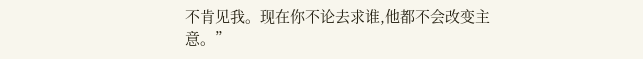不肯见我。现在你不论去求谁,他都不会改变主意。”